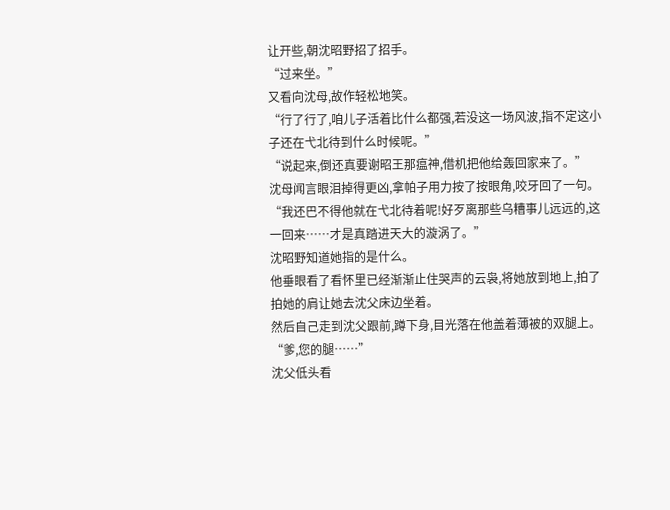让开些,朝沈昭野招了招手。
“过来坐。”
又看向沈母,故作轻松地笑。
“行了行了,咱儿子活着比什么都强,若没这一场风波,指不定这小子还在弋北待到什么时候呢。”
“说起来,倒还真要谢昭王那瘟神,借机把他给轰回家来了。”
沈母闻言眼泪掉得更凶,拿帕子用力按了按眼角,咬牙回了一句。
“我还巴不得他就在弋北待着呢!好歹离那些乌糟事儿远远的,这一回来……才是真踏进天大的漩涡了。”
沈昭野知道她指的是什么。
他垂眼看了看怀里已经渐渐止住哭声的云袅,将她放到地上,拍了拍她的肩让她去沈父床边坐着。
然后自己走到沈父跟前,蹲下身,目光落在他盖着薄被的双腿上。
“爹,您的腿……”
沈父低头看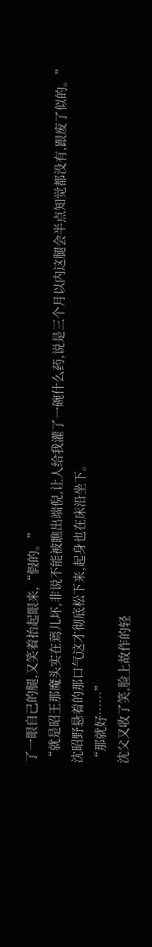了一眼自己的腿,又笑着抬起眼来,“假的。”
“就是昭王那魔头实在蔫儿坏,非说不能被瞧出端倪,让人给我灌了一碗什么药,说是三个月以内这腿会半点知觉都没有,跟废了似的。”
沈昭野悬着的那口气这才彻底松下来,起身也在床沿坐下。
“那就好……”
沈父又收了笑,脸上故作的轻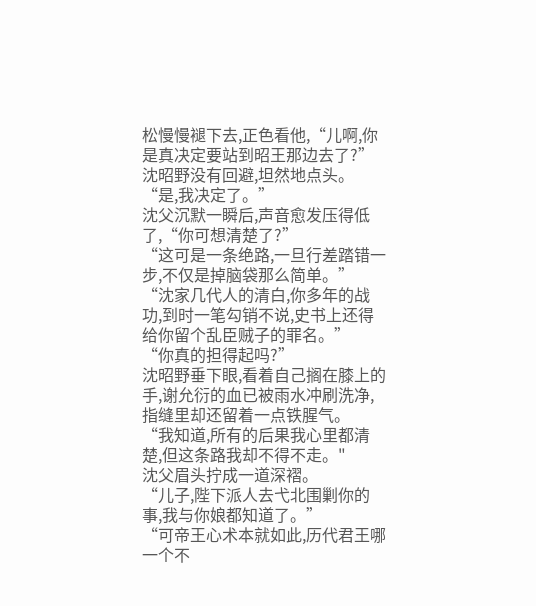松慢慢褪下去,正色看他,“儿啊,你是真决定要站到昭王那边去了?”
沈昭野没有回避,坦然地点头。
“是,我决定了。”
沈父沉默一瞬后,声音愈发压得低了,“你可想清楚了?”
“这可是一条绝路,一旦行差踏错一步,不仅是掉脑袋那么简单。”
“沈家几代人的清白,你多年的战功,到时一笔勾销不说,史书上还得给你留个乱臣贼子的罪名。”
“你真的担得起吗?”
沈昭野垂下眼,看着自己搁在膝上的手,谢允衍的血已被雨水冲刷洗净,指缝里却还留着一点铁腥气。
“我知道,所有的后果我心里都清楚,但这条路我却不得不走。"
沈父眉头拧成一道深褶。
“儿子,陛下派人去弋北围剿你的事,我与你娘都知道了。”
“可帝王心术本就如此,历代君王哪一个不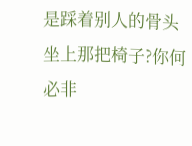是踩着别人的骨头坐上那把椅子?你何必非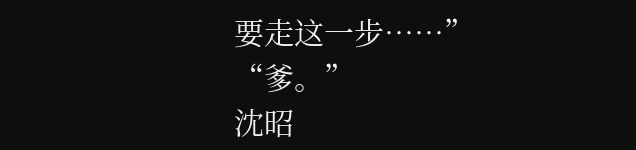要走这一步……”
“爹。”
沈昭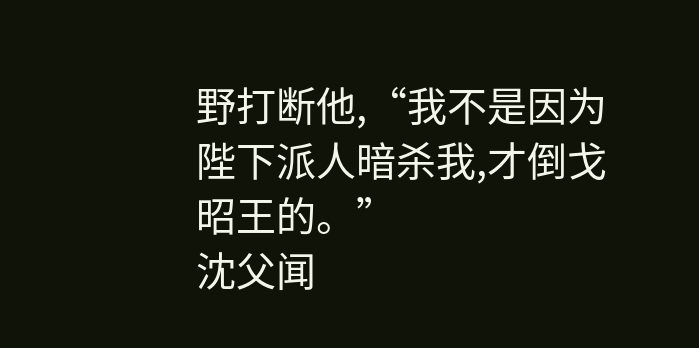野打断他,“我不是因为陛下派人暗杀我,才倒戈昭王的。”
沈父闻